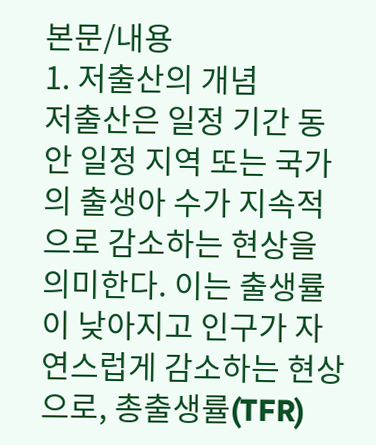본문/내용
1. 저출산의 개념
저출산은 일정 기간 동안 일정 지역 또는 국가의 출생아 수가 지속적으로 감소하는 현상을 의미한다. 이는 출생률이 낮아지고 인구가 자연스럽게 감소하는 현상으로, 총출생률(TFR)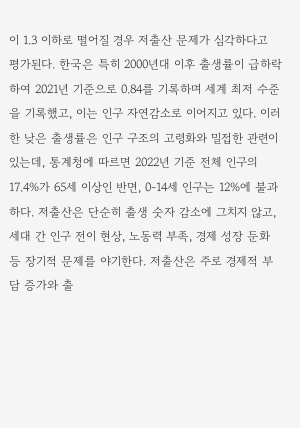이 1.3 이하로 떨어질 경우 저출산 문제가 심각하다고 평가된다. 한국은 특히 2000년대 이후 출생률이 급하락하여 2021년 기준으로 0.84를 기록하며 세계 최저 수준을 기록했고, 이는 인구 자연감소로 이어지고 있다. 이러한 낮은 출생률은 인구 구조의 고령화와 밀접한 관련이 있는데, 통계청에 따르면 2022년 기준 전체 인구의 17.4%가 65세 이상인 반면, 0-14세 인구는 12%에 불과하다. 저출산은 단순히 출생 숫자 감소에 그치지 않고, 세대 간 인구 전이 현상, 노동력 부족, 경제 성장 둔화 등 장기적 문제를 야기한다. 저출산은 주로 경제적 부담 증가와 출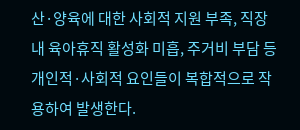산·양육에 대한 사회적 지원 부족, 직장 내 육아휴직 활성화 미흡, 주거비 부담 등 개인적·사회적 요인들이 복합적으로 작용하여 발생한다.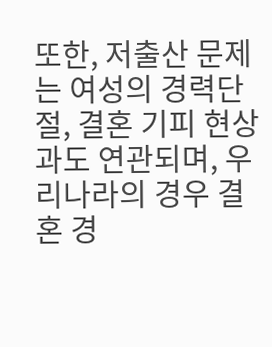또한, 저출산 문제는 여성의 경력단절, 결혼 기피 현상과도 연관되며, 우리나라의 경우 결혼 경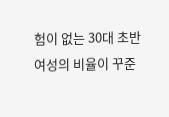험이 없는 30대 초반 여성의 비율이 꾸준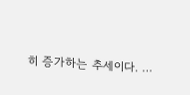히 증가하는 추세이다. …